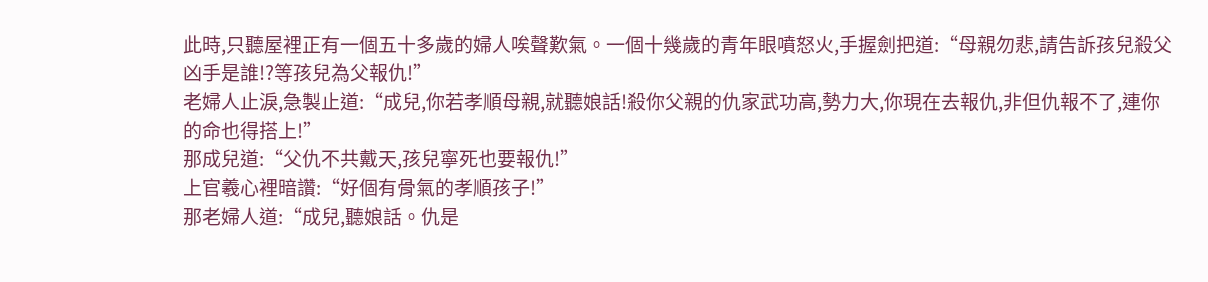此時,只聽屋裡正有一個五十多歲的婦人唉聲歎氣。一個十幾歲的青年眼噴怒火,手握劍把道:“母親勿悲,請告訴孩兒殺父凶手是誰!?等孩兒為父報仇!”
老婦人止淚,急製止道:“成兒,你若孝順母親,就聽娘話!殺你父親的仇家武功高,勢力大,你現在去報仇,非但仇報不了,連你的命也得搭上!”
那成兒道:“父仇不共戴天,孩兒寧死也要報仇!”
上官羲心裡暗讚:“好個有骨氣的孝順孩子!”
那老婦人道:“成兒,聽娘話。仇是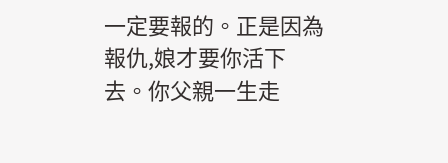一定要報的。正是因為報仇,娘才要你活下去。你父親一生走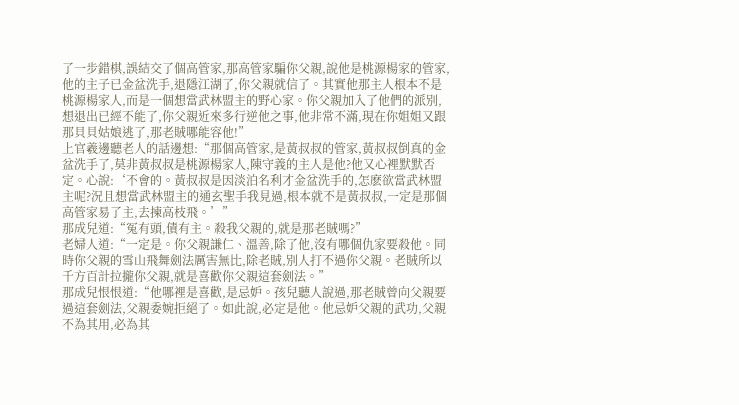了一步錯棋,誤結交了個高管家,那高管家騙你父親,說他是桃源楊家的管家,他的主子已金盆洗手,退隱江湖了,你父親就信了。其實他那主人根本不是桃源楊家人,而是一個想當武林盟主的野心家。你父親加入了他們的派別,想退出已經不能了,你父親近來多行逆他之事,他非常不滿,現在你姐姐又跟那貝貝姑娘逃了,那老賊哪能容他!”
上官羲邊聽老人的話邊想:“那個高管家,是黃叔叔的管家,黃叔叔倒真的金盆洗手了,莫非黃叔叔是桃源楊家人,陳守義的主人是他?他又心裡默默否定。心說:‘不會的。黃叔叔是因淡泊名利才金盆洗手的,怎麽欲當武林盟主呢?況且想當武林盟主的通玄聖手我見過,根本就不是黃叔叔,一定是那個高管家易了主,去揀高枝飛。’”
那成兒道:“冤有頭,債有主。殺我父親的,就是那老賊嗎?”
老婦人道:“一定是。你父親謙仁、溫善,除了他,沒有哪個仇家要殺他。同時你父親的雪山飛舞劍法厲害無比,除老賊,別人打不過你父親。老賊所以千方百計拉攏你父親,就是喜歡你父親這套劍法。”
那成兒恨恨道:“他哪裡是喜歡,是忌妒。孩兒聽人說過,那老賊曾向父親要過這套劍法,父親委婉拒絕了。如此說,必定是他。他忌妒父親的武功,父親不為其用,必為其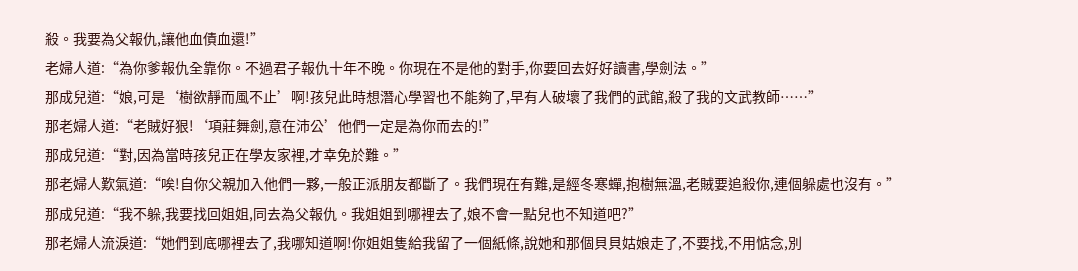殺。我要為父報仇,讓他血債血還!”
老婦人道:“為你爹報仇全靠你。不過君子報仇十年不晚。你現在不是他的對手,你要回去好好讀書,學劍法。”
那成兒道:“娘,可是‘樹欲靜而風不止’啊!孩兒此時想潛心學習也不能夠了,早有人破壞了我們的武館,殺了我的文武教師……”
那老婦人道:“老賊好狠!‘項莊舞劍,意在沛公’他們一定是為你而去的!”
那成兒道:“對,因為當時孩兒正在學友家裡,才幸免於難。”
那老婦人歎氣道:“唉!自你父親加入他們一夥,一般正派朋友都斷了。我們現在有難,是經冬寒蟬,抱樹無溫,老賊要追殺你,連個躲處也沒有。”
那成兒道:“我不躲,我要找回姐姐,同去為父報仇。我姐姐到哪裡去了,娘不會一點兒也不知道吧?”
那老婦人流淚道:“她們到底哪裡去了,我哪知道啊!你姐姐隻給我留了一個紙條,說她和那個貝貝姑娘走了,不要找,不用惦念,別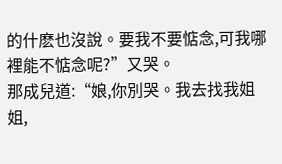的什麽也沒說。要我不要惦念,可我哪裡能不惦念呢?”又哭。
那成兒道:“娘,你別哭。我去找我姐姐,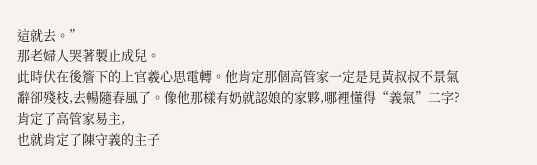這就去。”
那老婦人哭著製止成兒。
此時伏在後簷下的上官羲心思電轉。他肯定那個高管家一定是見黃叔叔不景氣辭卻殘枝,去暢隨春風了。像他那樣有奶就認娘的家夥,哪裡懂得“義氣”二字?肯定了高管家易主,
也就肯定了陳守義的主子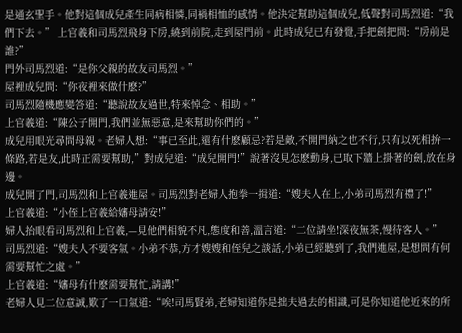是通玄聖手。他對這個成兒產生同病相憐,同禍相恤的感情。他決定幫助這個成兒,低聲對司馬烈道:“我們下去。” 上官羲和司馬烈飛身下房,繞到前院,走到屋門前。此時成兒已有發覺,手把劍把問:“房前是誰?”
門外司馬烈道:“是你父親的故友司馬烈。”
屋裡成兒問:“你夜裡來做什麽?”
司馬烈隨機應變答道:“聽說故友過世,特來悼念、相助。”
上官羲道:“陳公子開門,我們並無惡意,是來幫助你們的。”
成兒用眼光尋問母親。老婦人想:“事已至此,還有什麽顧忌?若是敵,不開門納之也不行,只有以死相拚一條路,若是友,此時正需要幫助,”對成兒道:“成兒開門!”說著沒見怎麽動身,已取下牆上掛著的劍,放在身邊。
成兒開了門,司馬烈和上官羲進屋。司馬烈對老婦人抱拳一揖道:“嫂夫人在上,小弟司馬烈有禮了!”
上官羲道:“小侄上官羲給嬸母請安!”
婦人抬眼看司馬烈和上官羲,—見他們相貌不凡,態度和善,溫言道:“二位請坐!深夜無茶,慢待客人。”
司馬烈道:“嫂夫人不要客氣。小弟不恭,方才嫂嫂和侄兒之談話,小弟已經聽到了,我們進屋,是想問有何需要幫忙之處。”
上官羲道:“嬸母有什麽需要幫忙,請講!”
老婦人見二位意誠,歎了一口氣道:“唉!司馬賢弟,老婦知道你是拙夫過去的相識,可是你知道他近來的所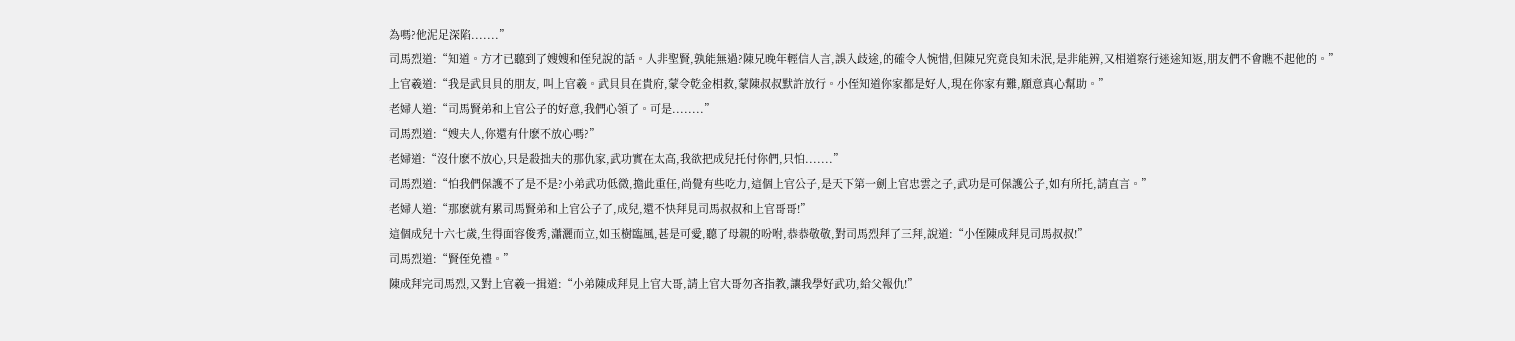為嗎?他泥足深陷.......”
司馬烈道:“知道。方才已聽到了嫂嫂和侄兒說的話。人非聖賢,孰能無過?陳兄晚年輕信人言,誤入歧途,的確令人惋惜,但陳兄究竟良知未泯,是非能辨,又相道察行迷途知返,朋友們不會瞧不起他的。”
上官羲道:“我是武貝貝的朋友, 叫上官羲。武貝貝在貴府,蒙令乾金相救,蒙陳叔叔默許放行。小侄知道你家都是好人,現在你家有難,願意真心幫助。”
老婦人道:“司馬賢弟和上官公子的好意,我們心領了。可是........”
司馬烈道:“嫂夫人,你還有什麽不放心嗎?”
老婦道:“沒什麽不放心,只是殺拙夫的那仇家,武功實在太高,我欲把成兒托付你們,只怕.......”
司馬烈道:“怕我們保護不了是不是?小弟武功低微,擔此重任,尚覺有些吃力,這個上官公子,是天下第一劍上官忠雲之子,武功是可保護公子,如有所托,請直言。”
老婦人道:“那麽就有累司馬賢弟和上官公子了,成兒,還不快拜見司馬叔叔和上官哥哥!”
這個成兒十六七歲,生得面容俊秀,瀟灑而立,如玉樹臨風,甚是可愛,聽了母親的吩咐,恭恭敬敬,對司馬烈拜了三拜,說道:“小侄陳成拜見司馬叔叔!”
司馬烈道:“賢侄免禮。”
陳成拜完司馬烈,又對上官羲一揖道:“小弟陳成拜見上官大哥,請上官大哥勿吝指教,讓我學好武功,給父報仇!”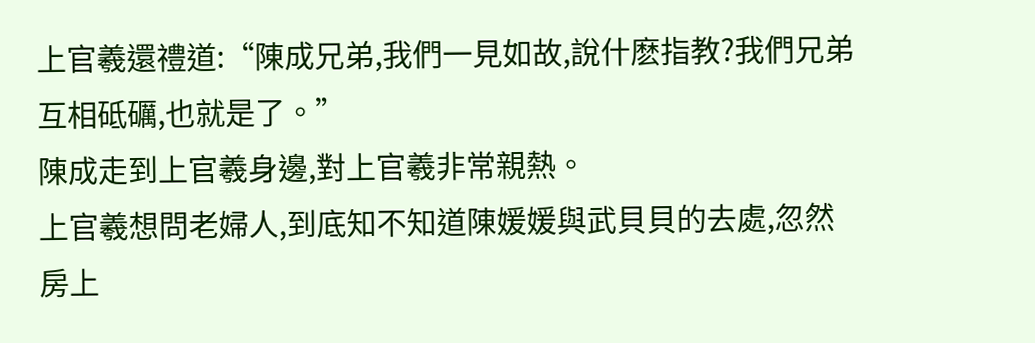上官羲還禮道:“陳成兄弟,我們一見如故,說什麽指教?我們兄弟互相砥礪,也就是了。”
陳成走到上官羲身邊,對上官羲非常親熱。
上官羲想問老婦人,到底知不知道陳媛媛與武貝貝的去處,忽然房上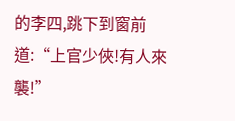的李四,跳下到窗前道:“上官少俠!有人來襲!”